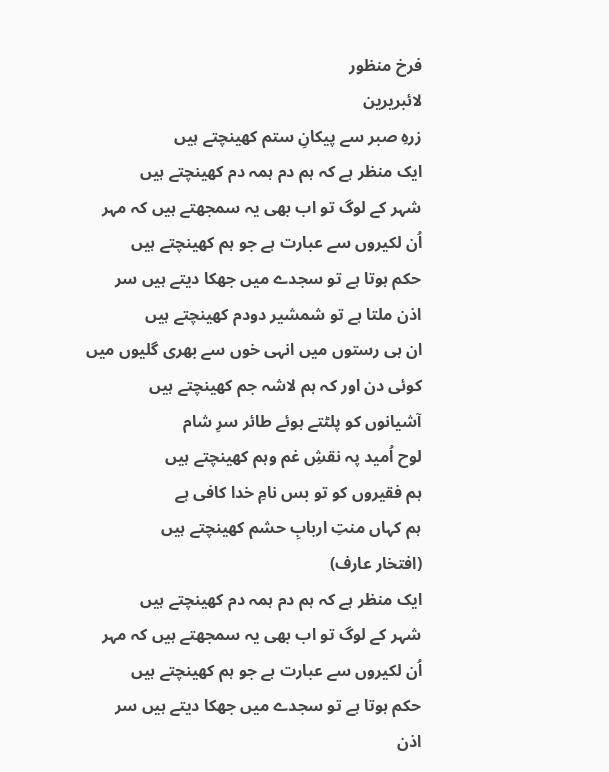فرخ منظور
لائبریرین
زرہِ صبر سے پیکانِ ستم کھینچتے ہیں
ایک منظر ہے کہ ہم دم ہمہ دم کھینچتے ہیں
شہر کے لوگ تو اب بھی یہ سمجھتے ہیں کہ مہر
اُن لکیروں سے عبارت ہے جو ہم کھینچتے ہیں
حکم ہوتا ہے تو سجدے میں جھکا دیتے ہیں سر
اذن ملتا ہے تو شمشیر دودم کھینچتے ہیں
ان ہی رستوں میں انہی خوں سے بھری گلیوں میں
کوئی دن اور کہ ہم لاشہ جم کھینچتے ہیں
آشیانوں کو پلٹتے ہوئے طائر سرِ شام
لوح اُمید پہ نقشِ غم وہم کھینچتے ہیں
ہم فقیروں کو تو بس نامِ خدا کافی ہے
ہم کہاں منتِ اربابِ حشم کھینچتے ہیں
(افتخار عارف)
ایک منظر ہے کہ ہم دم ہمہ دم کھینچتے ہیں
شہر کے لوگ تو اب بھی یہ سمجھتے ہیں کہ مہر
اُن لکیروں سے عبارت ہے جو ہم کھینچتے ہیں
حکم ہوتا ہے تو سجدے میں جھکا دیتے ہیں سر
اذن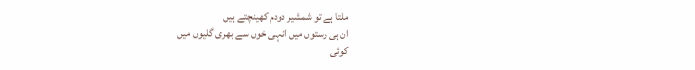ملتا ہے تو شمشیر دودم کھینچتے ہیں
ان ہی رستوں میں انہی خوں سے بھری گلیوں میں
کوئی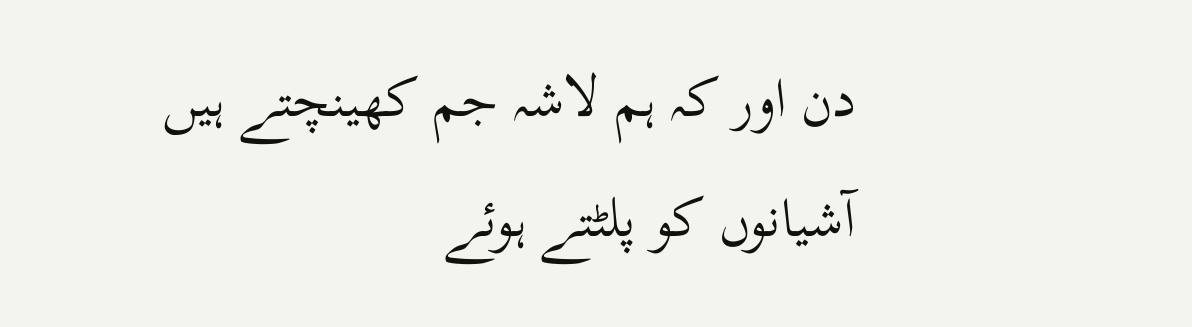دن اور کہ ہم لاشہ جم کھینچتے ہیں
آشیانوں کو پلٹتے ہوئے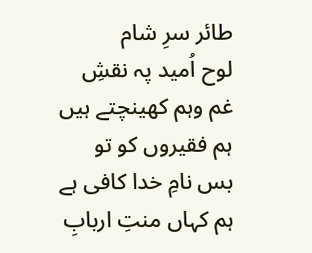طائر سرِ شام
لوح اُمید پہ نقشِ غم وہم کھینچتے ہیں
ہم فقیروں کو تو بس نامِ خدا کافی ہے
ہم کہاں منتِ اربابِ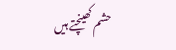حشم کھینچتے ہیں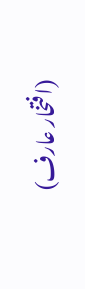(افتخار عارف)